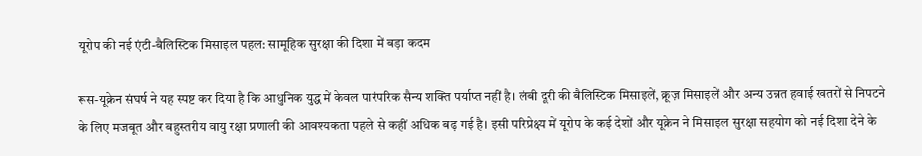यूरोप की नई एंटी-बैलिस्टिक मिसाइल पहल: सामूहिक सुरक्षा की दिशा में बड़ा कदम

रूस-यूक्रेन संघर्ष ने यह स्पष्ट कर दिया है कि आधुनिक युद्ध में केवल पारंपरिक सैन्य शक्ति पर्याप्त नहीं है। लंबी दूरी की बैलिस्टिक मिसाइलें, क्रूज़ मिसाइलें और अन्य उन्नत हवाई खतरों से निपटने के लिए मजबूत और बहुस्तरीय वायु रक्षा प्रणाली की आवश्यकता पहले से कहीं अधिक बढ़ गई है। इसी परिप्रेक्ष्य में यूरोप के कई देशों और यूक्रेन ने मिसाइल सुरक्षा सहयोग को नई दिशा देने के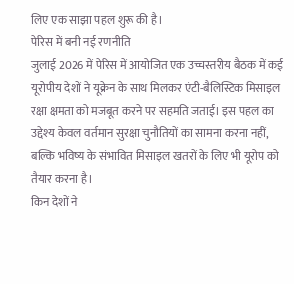लिए एक साझा पहल शुरू की है।
पेरिस में बनी नई रणनीति
जुलाई 2026 में पेरिस में आयोजित एक उच्चस्तरीय बैठक में कई यूरोपीय देशों ने यूक्रेन के साथ मिलकर एंटी-बैलिस्टिक मिसाइल रक्षा क्षमता को मजबूत करने पर सहमति जताई। इस पहल का उद्देश्य केवल वर्तमान सुरक्षा चुनौतियों का सामना करना नहीं, बल्कि भविष्य के संभावित मिसाइल खतरों के लिए भी यूरोप को तैयार करना है।
किन देशों ने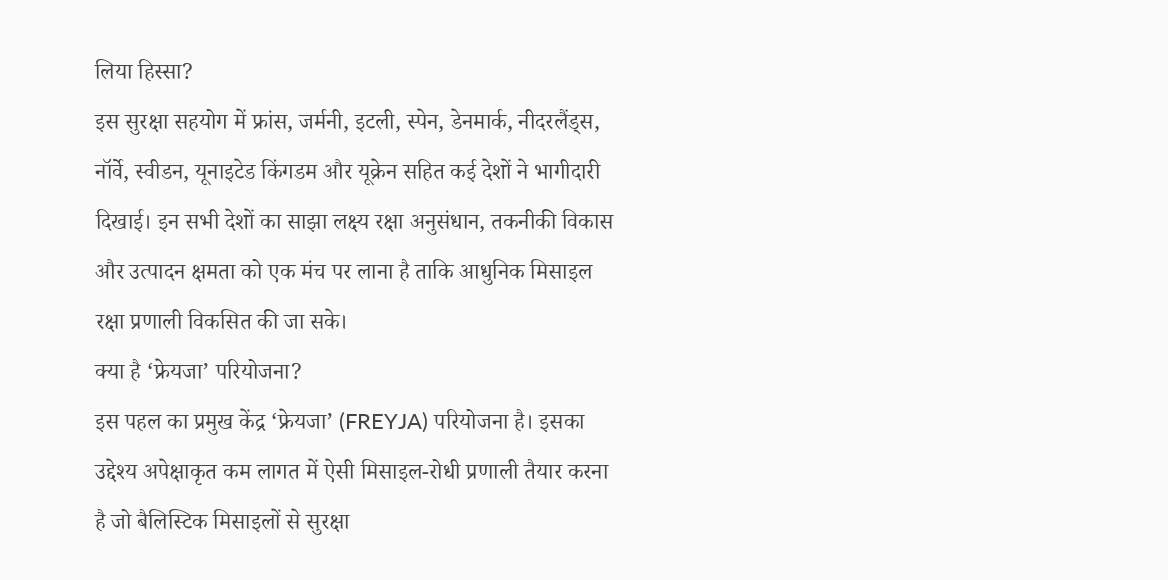लिया हिस्सा?
इस सुरक्षा सहयोग में फ्रांस, जर्मनी, इटली, स्पेन, डेनमार्क, नीदरलैंड्स, नॉर्वे, स्वीडन, यूनाइटेड किंगडम और यूक्रेन सहित कई देशों ने भागीदारी दिखाई। इन सभी देशों का साझा लक्ष्य रक्षा अनुसंधान, तकनीकी विकास और उत्पादन क्षमता को एक मंच पर लाना है ताकि आधुनिक मिसाइल रक्षा प्रणाली विकसित की जा सके।
क्या है ‘फ्रेयजा’ परियोजना?
इस पहल का प्रमुख केंद्र ‘फ्रेयजा’ (FREYJA) परियोजना है। इसका उद्देश्य अपेक्षाकृत कम लागत में ऐसी मिसाइल-रोधी प्रणाली तैयार करना है जो बैलिस्टिक मिसाइलों से सुरक्षा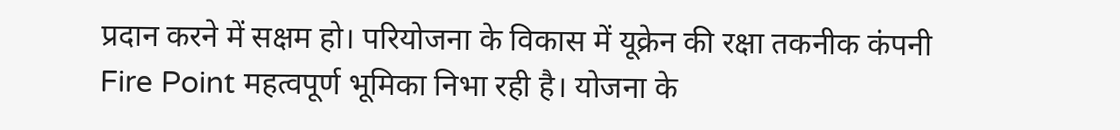प्रदान करने में सक्षम हो। परियोजना के विकास में यूक्रेन की रक्षा तकनीक कंपनी Fire Point महत्वपूर्ण भूमिका निभा रही है। योजना के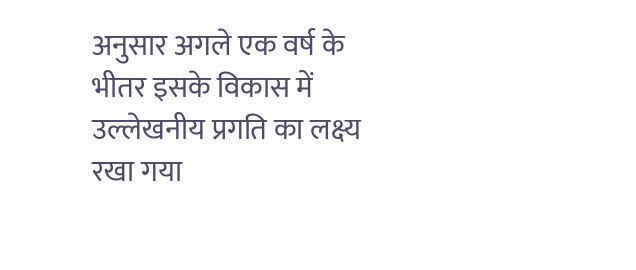अनुसार अगले एक वर्ष के भीतर इसके विकास में उल्लेखनीय प्रगति का लक्ष्य रखा गया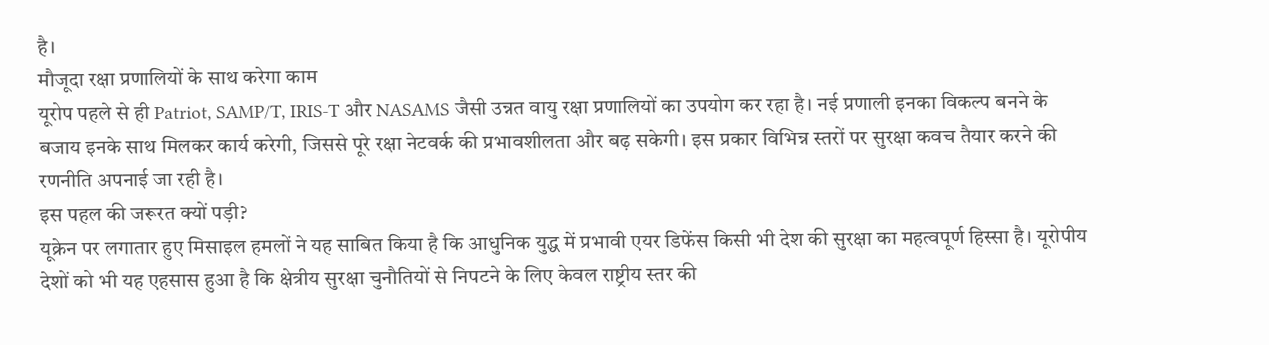है।
मौजूदा रक्षा प्रणालियों के साथ करेगा काम
यूरोप पहले से ही Patriot, SAMP/T, IRIS-T और NASAMS जैसी उन्नत वायु रक्षा प्रणालियों का उपयोग कर रहा है। नई प्रणाली इनका विकल्प बनने के बजाय इनके साथ मिलकर कार्य करेगी, जिससे पूरे रक्षा नेटवर्क की प्रभावशीलता और बढ़ सकेगी। इस प्रकार विभिन्न स्तरों पर सुरक्षा कवच तैयार करने की रणनीति अपनाई जा रही है।
इस पहल की जरूरत क्यों पड़ी?
यूक्रेन पर लगातार हुए मिसाइल हमलों ने यह साबित किया है कि आधुनिक युद्ध में प्रभावी एयर डिफेंस किसी भी देश की सुरक्षा का महत्वपूर्ण हिस्सा है। यूरोपीय देशों को भी यह एहसास हुआ है कि क्षेत्रीय सुरक्षा चुनौतियों से निपटने के लिए केवल राष्ट्रीय स्तर की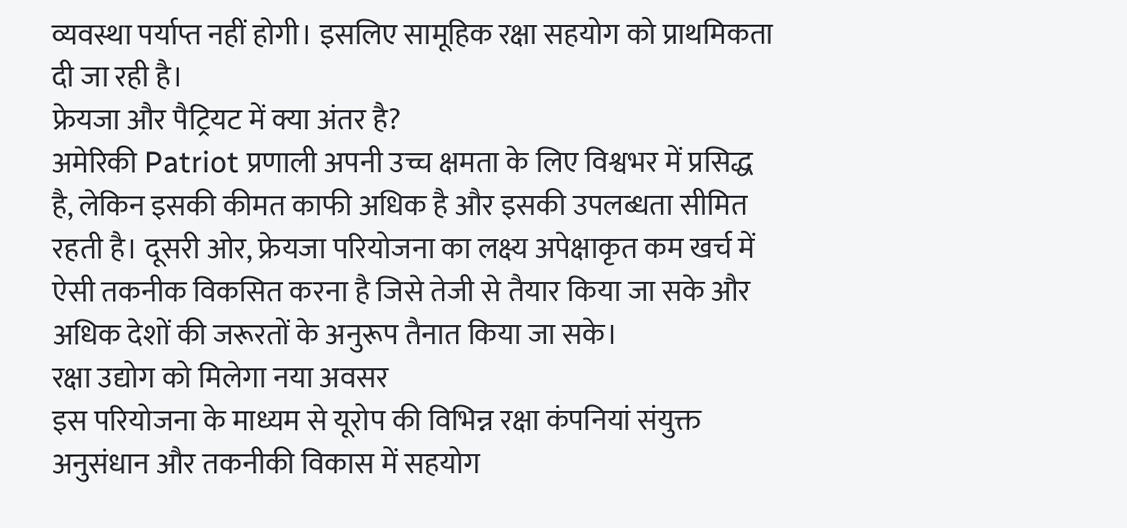व्यवस्था पर्याप्त नहीं होगी। इसलिए सामूहिक रक्षा सहयोग को प्राथमिकता दी जा रही है।
फ्रेयजा और पैट्रियट में क्या अंतर है?
अमेरिकी Patriot प्रणाली अपनी उच्च क्षमता के लिए विश्वभर में प्रसिद्ध है, लेकिन इसकी कीमत काफी अधिक है और इसकी उपलब्धता सीमित रहती है। दूसरी ओर, फ्रेयजा परियोजना का लक्ष्य अपेक्षाकृत कम खर्च में ऐसी तकनीक विकसित करना है जिसे तेजी से तैयार किया जा सके और अधिक देशों की जरूरतों के अनुरूप तैनात किया जा सके।
रक्षा उद्योग को मिलेगा नया अवसर
इस परियोजना के माध्यम से यूरोप की विभिन्न रक्षा कंपनियां संयुक्त अनुसंधान और तकनीकी विकास में सहयोग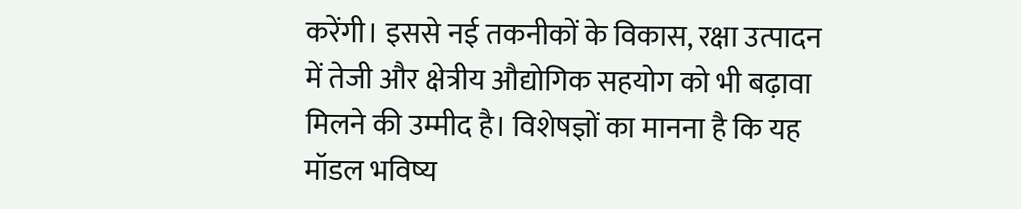करेंगी। इससे नई तकनीकों के विकास, रक्षा उत्पादन में तेजी और क्षेत्रीय औद्योगिक सहयोग को भी बढ़ावा मिलने की उम्मीद है। विशेषज्ञों का मानना है कि यह मॉडल भविष्य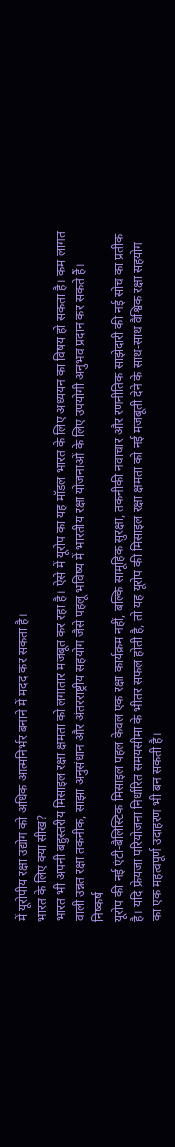में यूरोपीय रक्षा उद्योग को अधिक आत्मनिर्भर बनाने में मदद कर सकता है।
भारत के लिए क्या सीख?
भारत भी अपनी बहुस्तरीय मिसाइल रक्षा क्षमता को लगातार मजबूत कर रहा है। ऐसे में यूरोप का यह मॉडल भारत के लिए अध्ययन का विषय हो सकता है। कम लागत वाली उन्नत रक्षा तकनीक, साझा अनुसंधान और अंतरराष्ट्रीय सहयोग जैसे पहलू भविष्य में भारतीय रक्षा योजनाओं के लिए उपयोगी अनुभव प्रदान कर सकते हैं।
निष्कर्ष
यूरोप की नई एंटी-बैलिस्टिक मिसाइल पहल केवल एक रक्षा कार्यक्रम नहीं, बल्कि सामूहिक सुरक्षा, तकनीकी नवाचार और रणनीतिक साझेदारी की नई सोच का प्रतीक है। यदि फ्रेयजा परियोजना निर्धारित समयसीमा के भीतर सफल होती है, तो यह यूरोप की मिसाइल रक्षा क्षमता को नई मजबूती देने के साथ-साथ वैश्विक रक्षा सहयोग का एक महत्वपूर्ण उदाहरण भी बन सकती है।